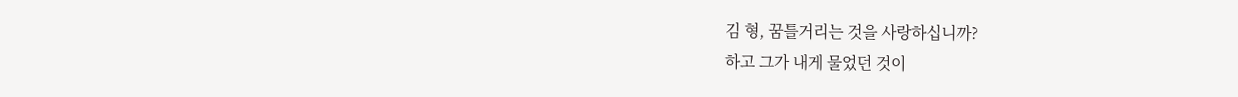김 형, 꿈틀거리는 것을 사랑하십니까?
하고 그가 내게 물었던 것이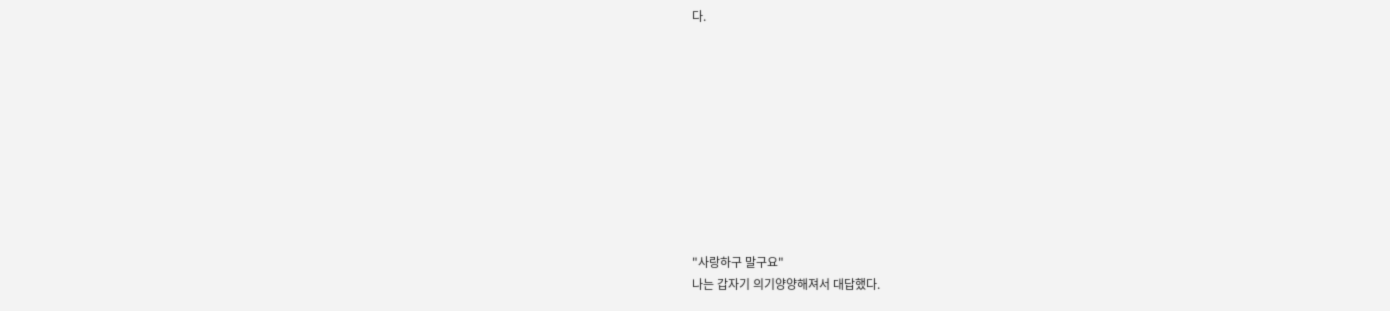다.










"사랑하구 말구요"
나는 갑자기 의기양양해져서 대답했다.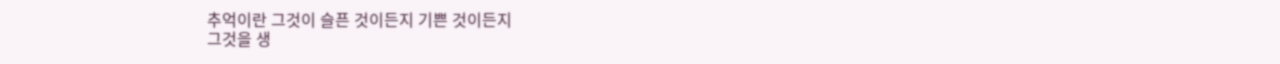추억이란 그것이 슬픈 것이든지 기쁜 것이든지
그것을 생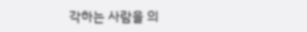각하는 사람을 의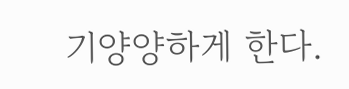기양양하게 한다.